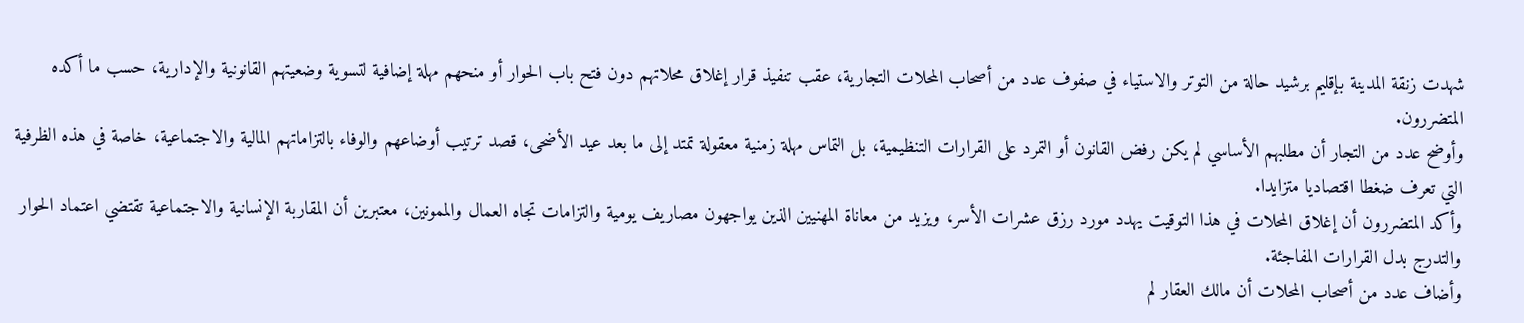شهدت زنقة المدينة بإقليم برشيد حالة من التوتر والاستياء في صفوف عدد من أصحاب المحلات التجارية، عقب تنفيذ قرار إغلاق محلاتهم دون فتح باب الحوار أو منحهم مهلة إضافية لتسوية وضعيتهم القانونية والإدارية، حسب ما أكده المتضررون.
وأوضح عدد من التجار أن مطلبهم الأساسي لم يكن رفض القانون أو التمرد على القرارات التنظيمية، بل التماس مهلة زمنية معقولة تمتد إلى ما بعد عيد الأضحى، قصد ترتيب أوضاعهم والوفاء بالتزاماتهم المالية والاجتماعية، خاصة في هذه الظرفية التي تعرف ضغطا اقتصاديا متزايدا.
وأكد المتضررون أن إغلاق المحلات في هذا التوقيت يهدد مورد رزق عشرات الأسر، ويزيد من معاناة المهنيين الذين يواجهون مصاريف يومية والتزامات تجاه العمال والممونين، معتبرين أن المقاربة الإنسانية والاجتماعية تقتضي اعتماد الحوار والتدرج بدل القرارات المفاجئة.
وأضاف عدد من أصحاب المحلات أن مالك العقار لم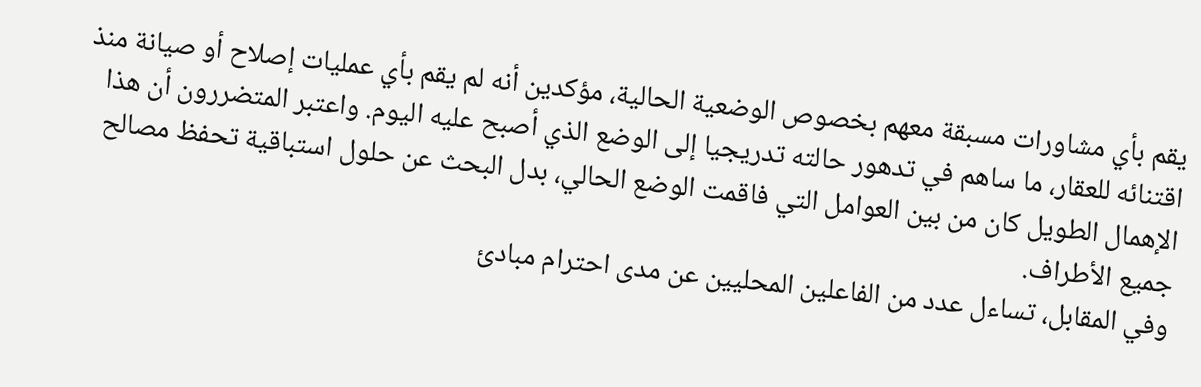يقم بأي مشاورات مسبقة معهم بخصوص الوضعية الحالية، مؤكدين أنه لم يقم بأي عمليات إصلاح أو صيانة منذ اقتنائه للعقار، ما ساهم في تدهور حالته تدريجيا إلى الوضع الذي أصبح عليه اليوم. واعتبر المتضررون أن هذا الإهمال الطويل كان من بين العوامل التي فاقمت الوضع الحالي، بدل البحث عن حلول استباقية تحفظ مصالح جميع الأطراف.
وفي المقابل، تساءل عدد من الفاعلين المحليين عن مدى احترام مبادئ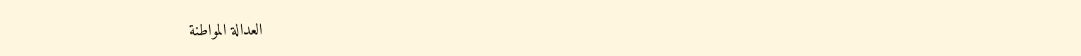العدالة المواطنة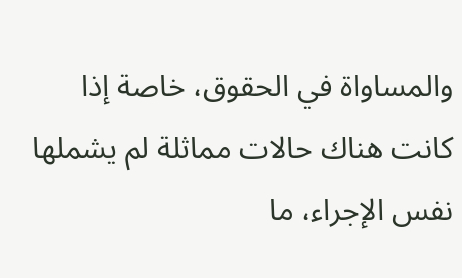والمساواة في الحقوق، خاصة إذا كانت هناك حالات مماثلة لم يشملها نفس الإجراء، ما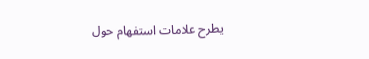يطرح علامات استفهام حول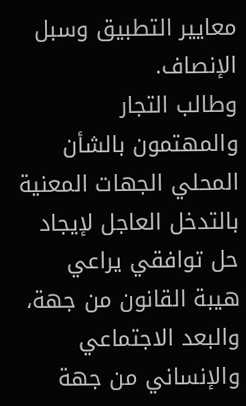معايير التطبيق وسبل الإنصاف.
وطالب التجار والمهتمون بالشأن المحلي الجهات المعنية بالتدخل العاجل لإيجاد حل توافقي يراعي هيبة القانون من جهة، والبعد الاجتماعي والإنساني من جهة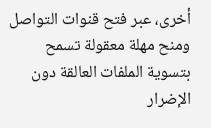أخرى، عبر فتح قنوات التواصل ومنح مهلة معقولة تسمح بتسوية الملفات العالقة دون الإضرار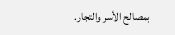بمصالح الأسر والتجار.